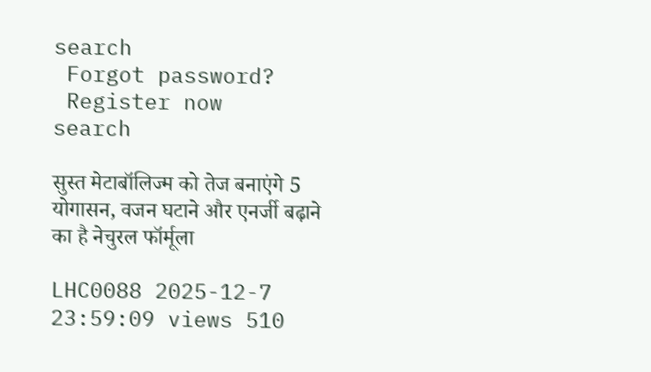search
 Forgot password?
 Register now
search

सुस्त मेटाबॉलिज्म को तेज बनाएंगे 5 योगासन, वजन घटाने और एनर्जी बढ़ाने का है नेचुरल फॉर्मूला

LHC0088 2025-12-7 23:59:09 views 510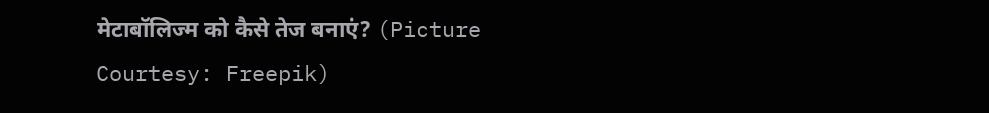मेटाबॉलिज्म को कैसे तेज बनाएं? (Picture Courtesy: Freepik)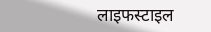लाइफस्टाइल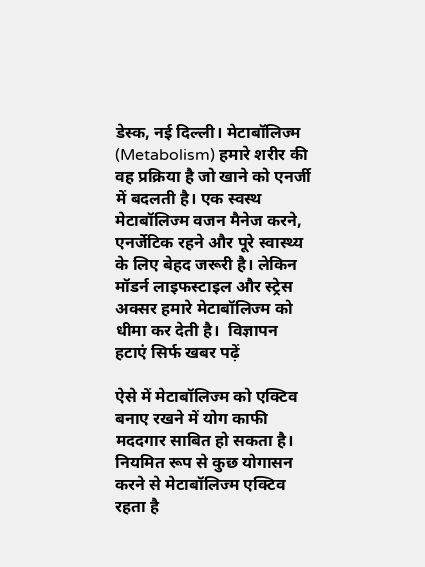डेस्क, नई दिल्ली। मेटाबॉलिज्म (Metabolism) हमारे शरीर की वह प्रक्रिया है जो खाने को एनर्जी में बदलती है। एक स्वस्थ मेटाबॉलिज्म वजन मैनेज करने, एनर्जेटिक रहने और पूरे स्वास्थ्य के लिए बेहद जरूरी है। लेकिन मॉडर्न लाइफस्टाइल और स्ट्रेस अक्सर हमारे मेटाबॉलिज्म को धीमा कर देती है।  विज्ञापन हटाएं सिर्फ खबर पढ़ें

ऐसे में मेटाबॉलिज्म को एक्टिव बनाए रखने में योग काफी मददगार साबित हो सकता है। नियमित रूप से कुछ योगासन करने से मेटाबॉलिज्म एक्टिव रहता है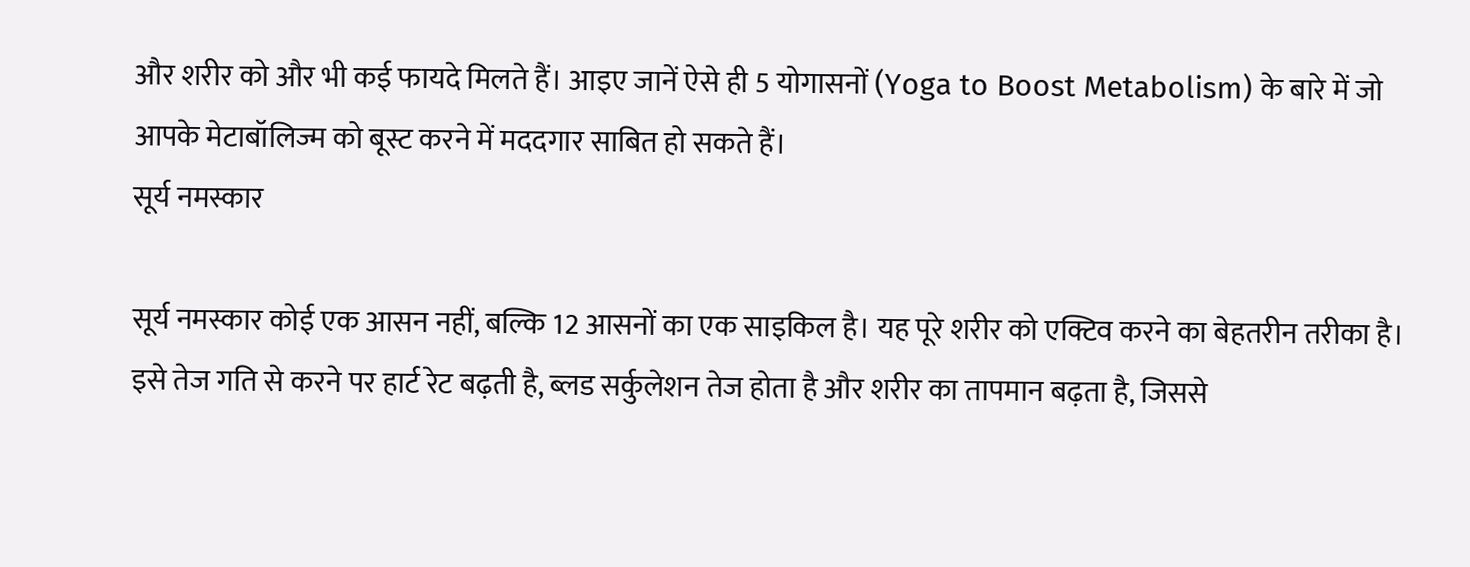और शरीर को और भी कई फायदे मिलते हैं। आइए जानें ऐसे ही 5 योगासनों (Yoga to Boost Metabolism) के बारे में जो आपके मेटाबॉलिज्म को बूस्ट करने में मददगार साबित हो सकते हैं।
सूर्य नमस्कार

सूर्य नमस्कार कोई एक आसन नहीं, बल्कि 12 आसनों का एक साइकिल है। यह पूरे शरीर को एक्टिव करने का बेहतरीन तरीका है। इसे तेज गति से करने पर हार्ट रेट बढ़ती है, ब्लड सर्कुलेशन तेज होता है और शरीर का तापमान बढ़ता है, जिससे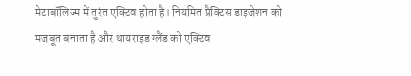मेटाबॉलिज्म में तुरंत एक्टिव होता है। नियमित प्रैक्टिस डाइजेशन को मजबूत बनाता है और थायराइड ग्लैंड को एक्टिव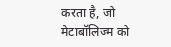करता है, जो मेटाबॉलिज्म को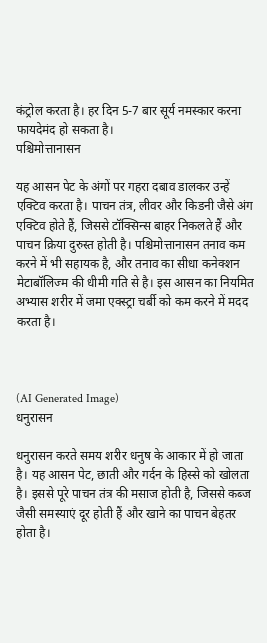कंट्रोल करता है। हर दिन 5-7 बार सूर्य नमस्कार करना फायदेमंद हो सकता है।
पश्चिमोत्तानासन

यह आसन पेट के अंगों पर गहरा दबाव डालकर उन्हें एक्टिव करता है। पाचन तंत्र, लीवर और किडनी जैसे अंग एक्टिव होते हैं, जिससे टॉक्सिन्स बाहर निकलते हैं और पाचन क्रिया दुरुस्त होती है। पश्चिमोत्तानासन तनाव कम करने में भी सहायक है, और तनाव का सीधा कनेक्शन मेटाबॉलिज्म की धीमी गति से है। इस आसन का नियमित अभ्यास शरीर में जमा एक्स्ट्रा चर्बी को कम करने में मदद करता है।



(AI Generated Image)
धनुरासन

धनुरासन करते समय शरीर धनुष के आकार में हो जाता है। यह आसन पेट, छाती और गर्दन के हिस्से को खोलता है। इससे पूरे पाचन तंत्र की मसाज होती है, जिससे कब्ज जैसी समस्याएं दूर होती हैं और खाने का पाचन बेहतर होता है।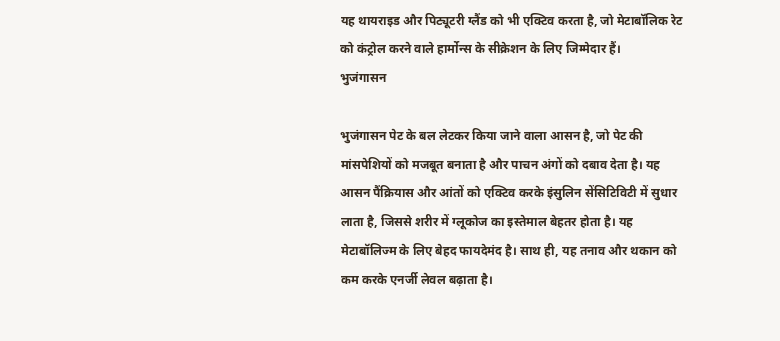यह थायराइड और पिट्यूटरी ग्लैंड को भी एक्टिव करता है, जो मेटाबॉलिक रेट को कंट्रोल करने वाले हार्मोन्स के सीक्रेशन के लिए जिम्मेदार हैं।
भुजंगासन

भुजंगासन पेट के बल लेटकर किया जाने वाला आसन है, जो पेट की मांसपेशियों को मजबूत बनाता है और पाचन अंगों को दबाव देता है। यह आसन पैंक्रियास और आंतों को एक्टिव करके इंसुलिन सेंसिटिविटी में सुधार लाता है, जिससे शरीर में ग्लूकोज का इस्तेमाल बेहतर होता है। यह मेटाबॉलिज्म के लिए बेहद फायदेमंद है। साथ ही, यह तनाव और थकान को कम करके एनर्जी लेवल बढ़ाता है।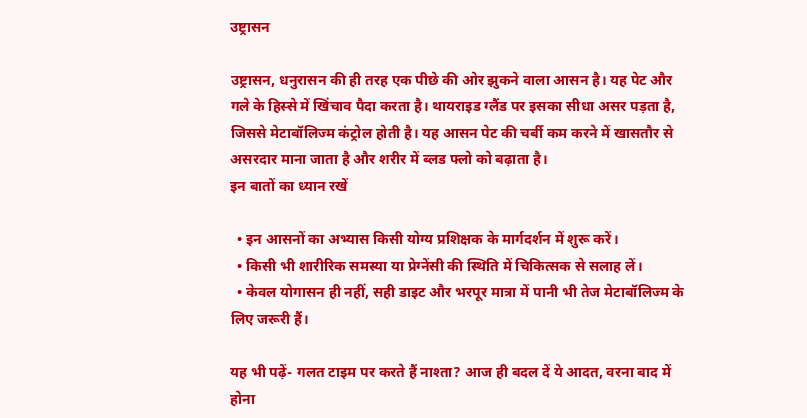उष्ट्रासन

उष्ट्रासन, धनुरासन की ही तरह एक पीछे की ओर झुकने वाला आसन है। यह पेट और गले के हिस्से में खिंचाव पैदा करता है। थायराइड ग्लैंड पर इसका सीधा असर पड़ता है, जिससे मेटाबॉलिज्म कंट्रोल होती है। यह आसन पेट की चर्बी कम करने में खासतौर से असरदार माना जाता है और शरीर में ब्लड फ्लो को बढ़ाता है।
इन बातों का ध्यान रखें

  • इन आसनों का अभ्यास किसी योग्य प्रशिक्षक के मार्गदर्शन में शुरू करें।
  • किसी भी शारीरिक समस्या या प्रेग्नेंसी की स्थिति में चिकित्सक से सलाह लें।
  • केवल योगासन ही नहीं, सही डाइट और भरपूर मात्रा में पानी भी तेज मेटाबॉलिज्म के लिए जरूरी हैं।

यह भी पढ़ें- गलत टाइम पर करते हैं नाश्ता? आज ही बदल दें ये आदत, वरना बाद में होना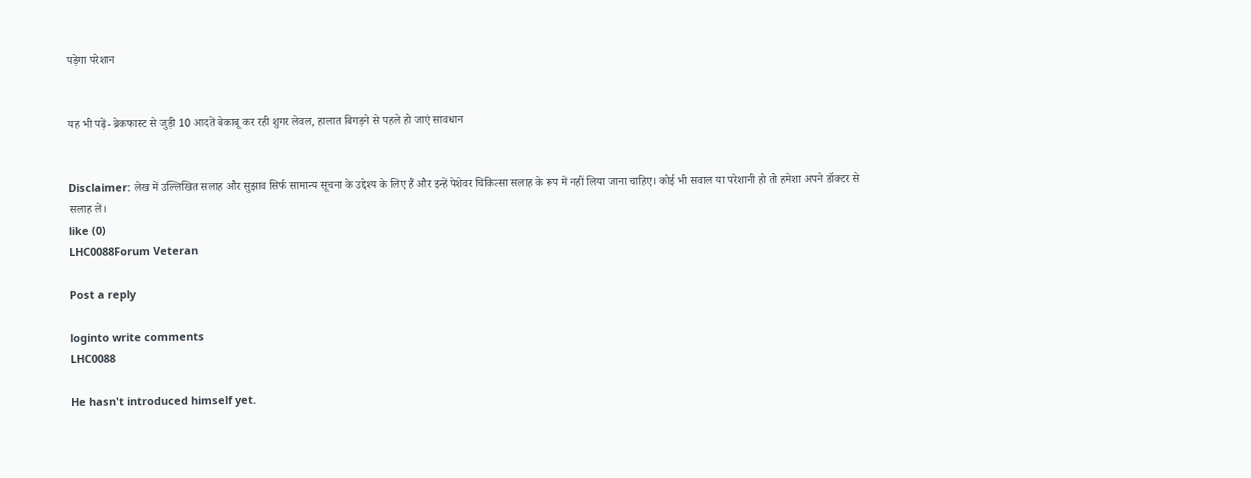पड़ेगा परेशान


यह भी पढ़ें- ब्रेकफास्ट से जुड़ी 10 आदतें बेकाबू कर रही शुगर लेवल, हालात बिगड़ने से पहले हो जाएं सावधान


Disclaimer: लेख में उल्लिखित सलाह और सुझाव सिर्फ सामान्य सूचना के उद्देश्य के लिए हैं और इन्हें पेशेवर चिकित्सा सलाह के रूप में नहीं लिया जाना चाहिए। कोई भी सवाल या परेशानी हो तो हमेशा अपने डॉक्टर से सलाह लें।
like (0)
LHC0088Forum Veteran

Post a reply

loginto write comments
LHC0088

He hasn't introduced himself yet.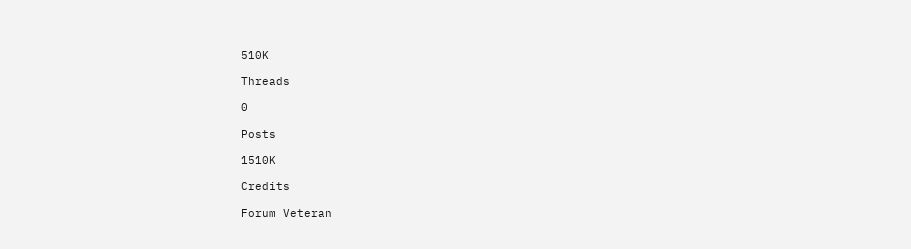510K

Threads

0

Posts

1510K

Credits

Forum Veteran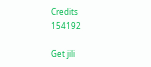Credits
154192

Get jili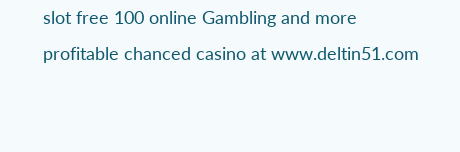slot free 100 online Gambling and more profitable chanced casino at www.deltin51.com